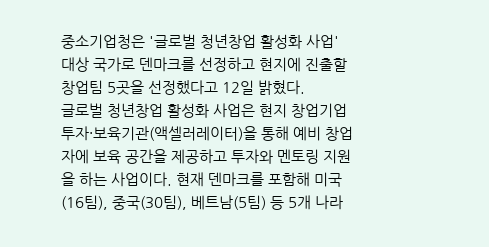중소기업청은 '글로벌 청년창업 활성화 사업' 대상 국가로 덴마크를 선정하고 현지에 진출할 창업팀 5곳을 선정했다고 12일 밝혔다.
글로벌 청년창업 활성화 사업은 현지 창업기업 투자·보육기관(액셀러레이터)을 통해 예비 창업자에 보육 공간을 제공하고 투자와 멘토링 지원을 하는 사업이다. 현재 덴마크를 포함해 미국(16팀), 중국(30팀), 베트남(5팀) 등 5개 나라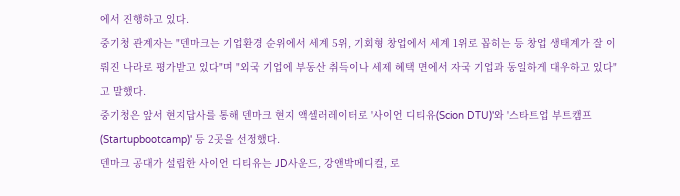에서 진행하고 있다.
중기청 관계자는 "덴마크는 기업환경 순위에서 세계 5위, 기회형 창업에서 세계 1위로 꼽히는 등 창업 생태계가 잘 이뤄진 나라로 평가받고 있다"며 "외국 기업에 부동산 취득이나 세제 혜택 면에서 자국 기업과 동일하게 대우하고 있다"고 말했다.
중기청은 앞서 현지답사를 통해 덴마크 현지 액셀러레이터로 '사이언 디티유(Scion DTU)'와 '스타트업 부트캠프(Startupbootcamp)' 등 2곳을 선정했다.
덴마크 공대가 설립한 사이언 디티유는 JD사운드, 강앤박메디컬, 로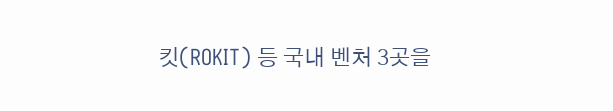킷(ROKIT) 등 국내 벤처 3곳을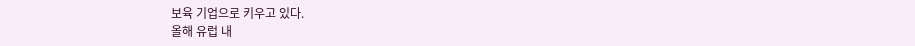보육 기업으로 키우고 있다.
올해 유럽 내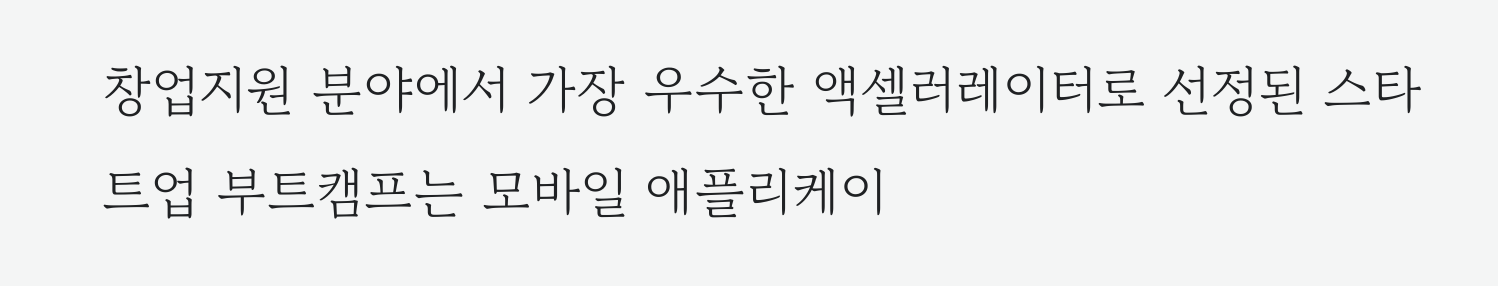창업지원 분야에서 가장 우수한 액셀러레이터로 선정된 스타트업 부트캠프는 모바일 애플리케이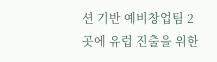션 기반 예비창업팀 2곳에 유럽 진출을 위한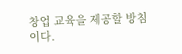창업 교육을 제공할 방침이다.